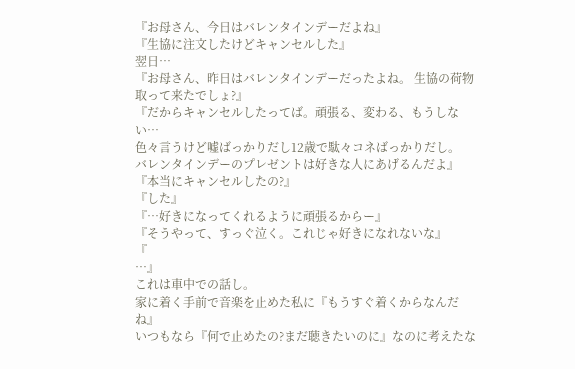『お母さん、今日はバレンタインデーだよね』
『生協に注文したけどキャンセルした』
翌日…
『お母さん、昨日はバレンタインデーだったよね。 生協の荷物
取って来たでしょ?』
『だからキャンセルしたってば。頑張る、変わる、もうしない…
色々言うけど嘘ばっかりだし12歳で駄々コネばっかりだし。
バレンタインデーのプレゼントは好きな人にあげるんだよ』
『本当にキャンセルしたの?』
『した』
『…好きになってくれるように頑張るからー』
『そうやって、すっぐ泣く。これじゃ好きになれないな』
『
…』
これは車中での話し。
家に着く手前で音楽を止めた私に『もうすぐ着くからなんだね』
いつもなら『何で止めたの?まだ聴きたいのに』なのに考えたな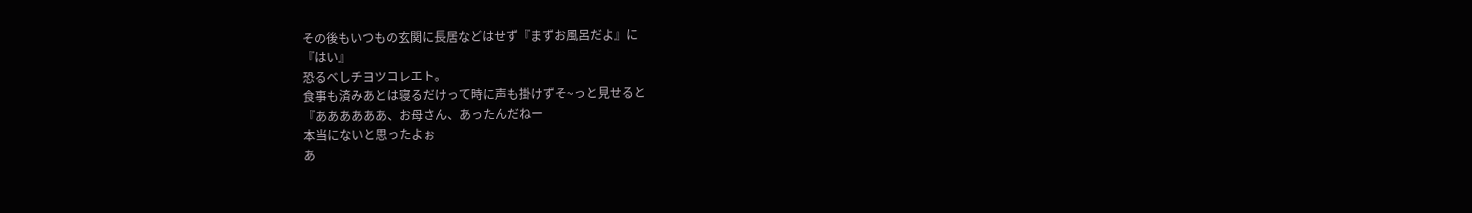その後もいつもの玄関に長居などはせず『まずお風呂だよ』に
『はい』
恐るべしチヨツコレエト。
食事も済みあとは寝るだけって時に声も掛けずそ~っと見せると
『ああああああ、お母さん、あったんだねー
本当にないと思ったよぉ
あ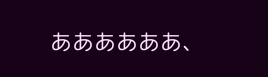ああああああ、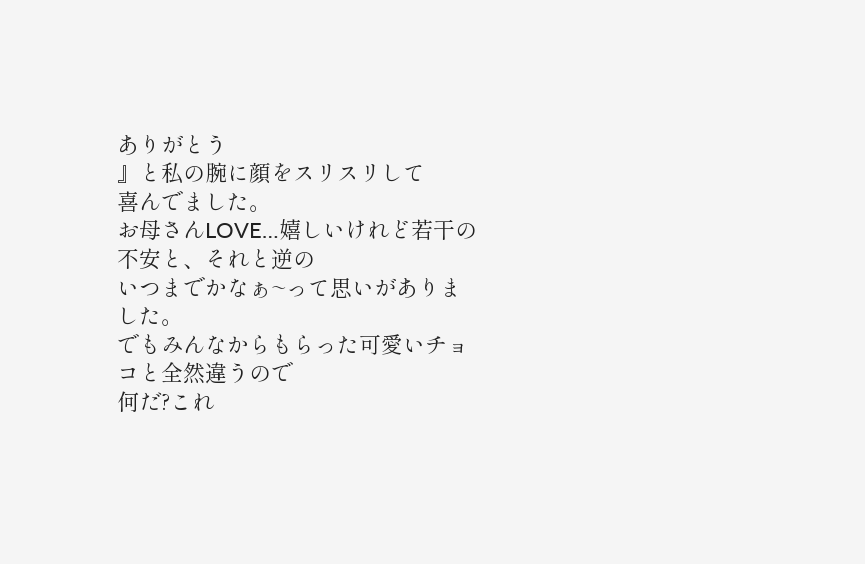ありがとう
』と私の腕に顔をスリスリして
喜んでました。
お母さんLOVE…嬉しいけれど若干の不安と、それと逆の
いつまでかなぁ~って思いがありました。
でもみんなからもらった可愛いチョコと全然違うので
何だ?これ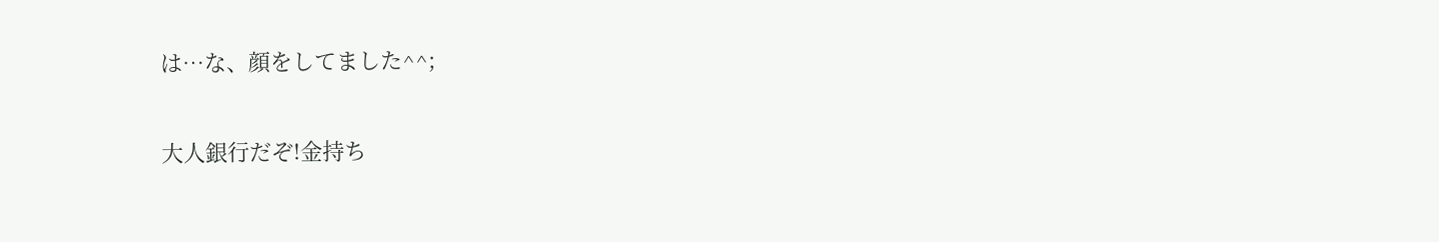は…な、顔をしてました^^;

大人銀行だぞ!金持ち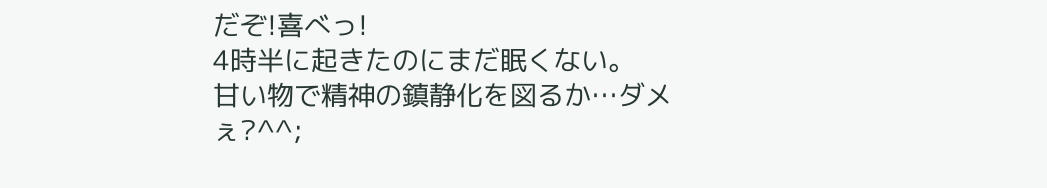だぞ!喜べっ!
4時半に起きたのにまだ眠くない。
甘い物で精神の鎮静化を図るか…ダメぇ?^^;